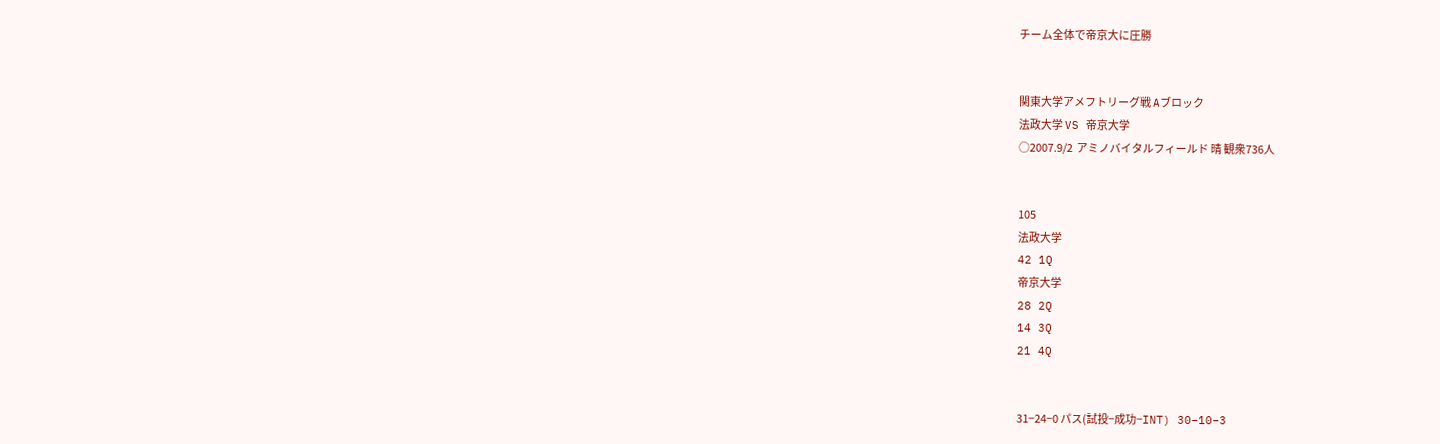チーム全体で帝京大に圧勝


関東大学アメフトリーグ戦 Aブロック
法政大学 VS 帝京大学
○2007.9/2  アミノバイタルフィールド 晴 観衆736人


105
法政大学
42 1Q
帝京大学
28 2Q
14 3Q
21 4Q


31−24−0 パス(試投−成功−INT) 30−10−3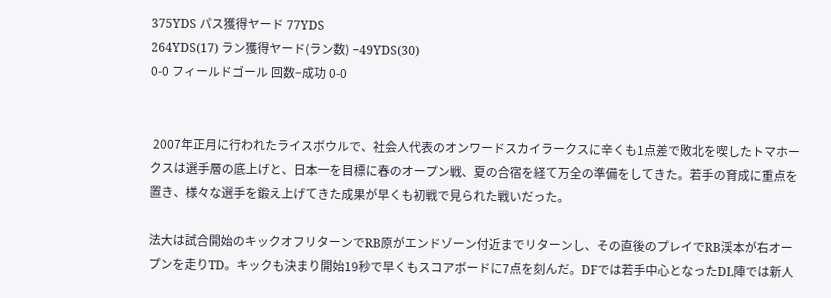375YDS パス獲得ヤード 77YDS
264YDS(17) ラン獲得ヤード(ラン数) −49YDS(30)
0-0 フィールドゴール 回数−成功 0-0


 2007年正月に行われたライスボウルで、社会人代表のオンワードスカイラークスに辛くも1点差で敗北を喫したトマホークスは選手層の底上げと、日本一を目標に春のオープン戦、夏の合宿を経て万全の準備をしてきた。若手の育成に重点を置き、様々な選手を鍛え上げてきた成果が早くも初戦で見られた戦いだった。

法大は試合開始のキックオフリターンでRB原がエンドゾーン付近までリターンし、その直後のプレイでRB渓本が右オープンを走りTD。キックも決まり開始19秒で早くもスコアボードに7点を刻んだ。DFでは若手中心となったDL陣では新人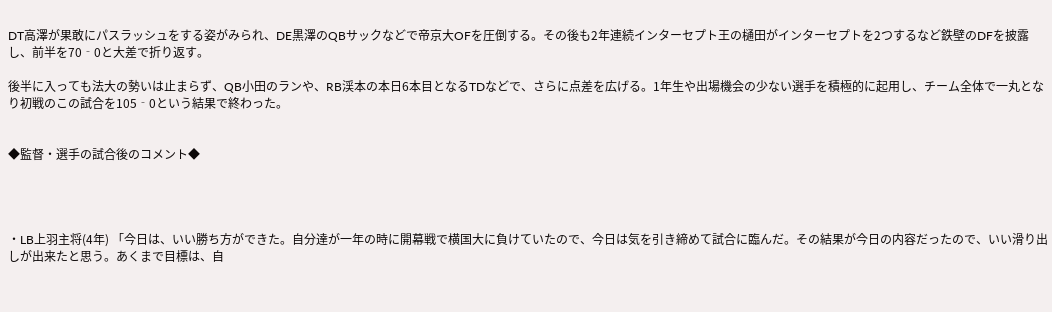DT高澤が果敢にパスラッシュをする姿がみられ、DE黒澤のQBサックなどで帝京大OFを圧倒する。その後も2年連続インターセプト王の樋田がインターセプトを2つするなど鉄壁のDFを披露し、前半を70‐0と大差で折り返す。

後半に入っても法大の勢いは止まらず、QB小田のランや、RB渓本の本日6本目となるTDなどで、さらに点差を広げる。1年生や出場機会の少ない選手を積極的に起用し、チーム全体で一丸となり初戦のこの試合を105‐0という結果で終わった。


◆監督・選手の試合後のコメント◆




・LB上羽主将(4年) 「今日は、いい勝ち方ができた。自分達が一年の時に開幕戦で横国大に負けていたので、今日は気を引き締めて試合に臨んだ。その結果が今日の内容だったので、いい滑り出しが出来たと思う。あくまで目標は、自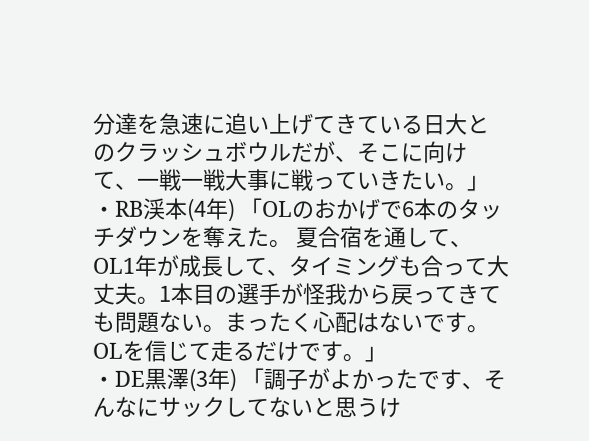分達を急速に追い上げてきている日大とのクラッシュボウルだが、そこに向けて、一戦一戦大事に戦っていきたい。」
・RB渓本(4年) 「OLのおかげで6本のタッチダウンを奪えた。 夏合宿を通して、OL1年が成長して、タイミングも合って大丈夫。1本目の選手が怪我から戻ってきても問題ない。まったく心配はないです。OLを信じて走るだけです。」
・DE黒澤(3年) 「調子がよかったです、そんなにサックしてないと思うけ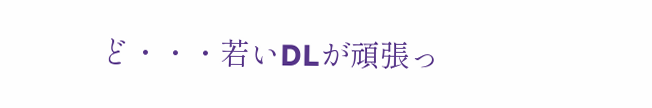ど・・・若いDLが頑張っ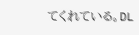てくれている。DL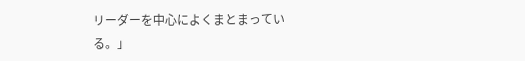リーダーを中心によくまとまっている。」